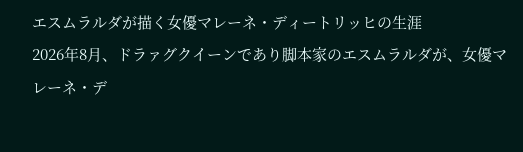エスムラルダが描く女優マレーネ・ディートリッヒの生涯
2026年8月、ドラァグクイーンであり脚本家のエスムラルダが、女優マレーネ・デ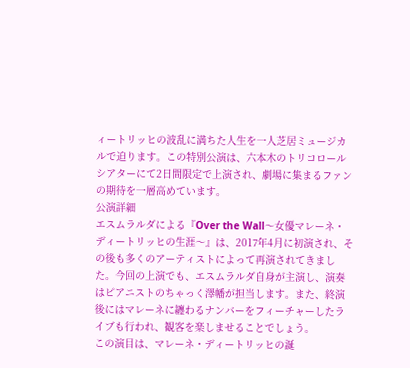ィートリッヒの波乱に満ちた人生を一人芝居ミュージカルで迫ります。この特別公演は、六本木のトリコロールシアターにて2日間限定で上演され、劇場に集まるファンの期待を一層高めています。
公演詳細
エスムラルダによる『Over the Wall〜女優マレーネ・ディートリッヒの生涯〜』は、2017年4月に初演され、その後も多くのアーティストによって再演されてきました。今回の上演でも、エスムラルダ自身が主演し、演奏はピアニストのちゃっく澤幡が担当します。また、終演後にはマレーネに纏わるナンバーをフィーチャーしたライブも行われ、観客を楽しませることでしょう。
この演目は、マレーネ・ディートリッヒの誕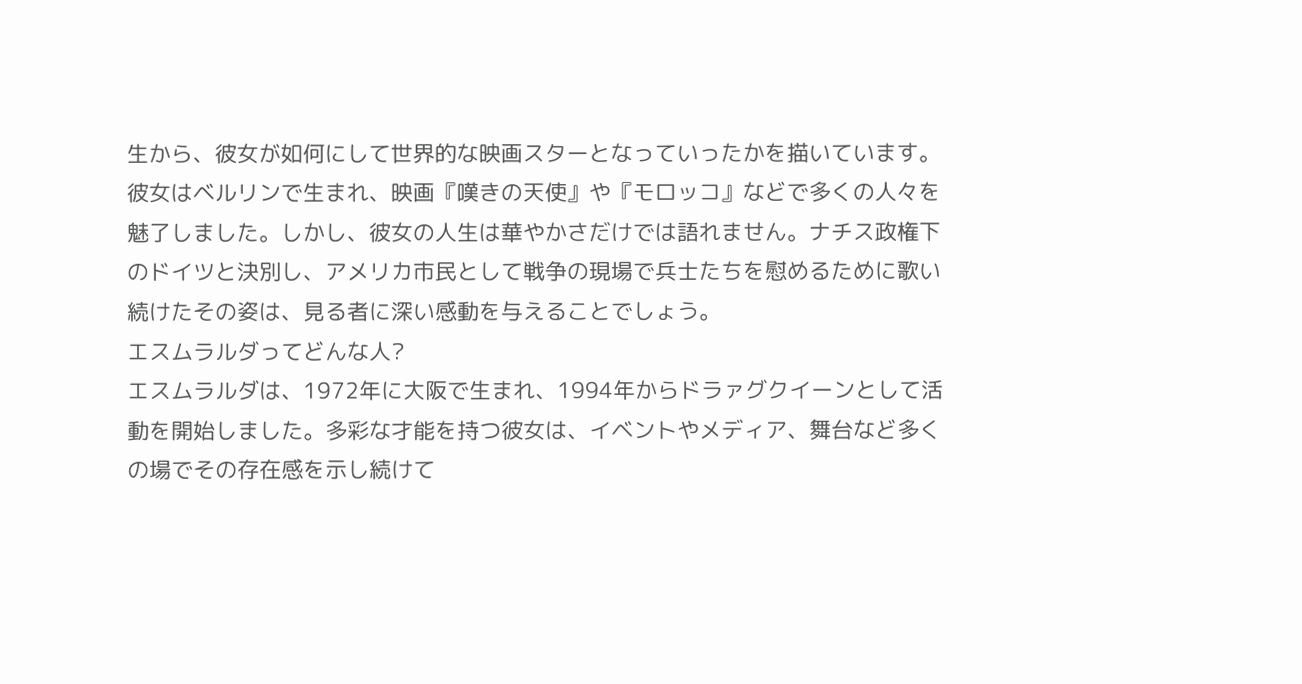生から、彼女が如何にして世界的な映画スターとなっていったかを描いています。彼女はベルリンで生まれ、映画『嘆きの天使』や『モロッコ』などで多くの人々を魅了しました。しかし、彼女の人生は華やかさだけでは語れません。ナチス政権下のドイツと決別し、アメリカ市民として戦争の現場で兵士たちを慰めるために歌い続けたその姿は、見る者に深い感動を与えることでしょう。
エスムラルダってどんな人?
エスムラルダは、1972年に大阪で生まれ、1994年からドラァグクイーンとして活動を開始しました。多彩な才能を持つ彼女は、イベントやメディア、舞台など多くの場でその存在感を示し続けて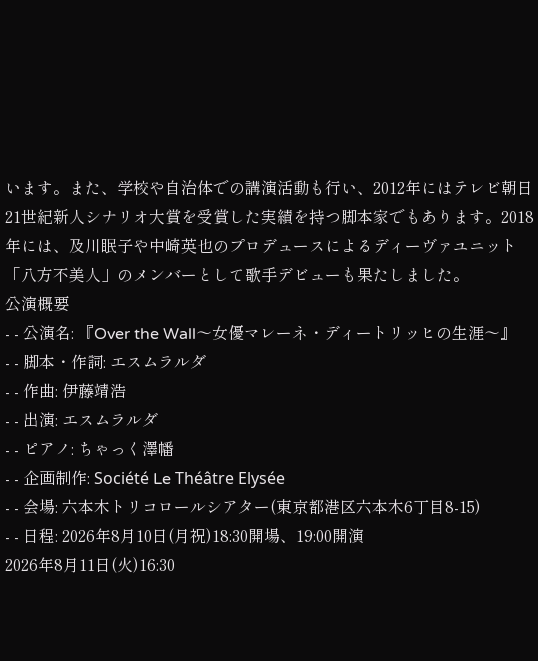います。また、学校や自治体での講演活動も行い、2012年にはテレビ朝日21世紀新人シナリオ大賞を受賞した実績を持つ脚本家でもあります。2018年には、及川眠子や中崎英也のプロデュースによるディーヴァユニット「八方不美人」のメンバーとして歌手デビューも果たしました。
公演概要
- - 公演名: 『Over the Wall〜女優マレーネ・ディートリッヒの生涯〜』
- - 脚本・作詞: エスムラルダ
- - 作曲: 伊藤靖浩
- - 出演: エスムラルダ
- - ピアノ: ちゃっく澤幡
- - 企画制作: Société Le Théâtre Elysée
- - 会場: 六本木トリコロールシアター(東京都港区六本木6丁目8-15)
- - 日程: 2026年8月10日(月祝)18:30開場、19:00開演
2026年8月11日(火)16:30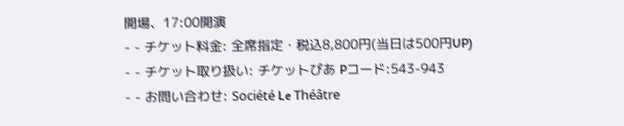開場、17:00開演
- - チケット料金: 全席指定・税込8,800円(当日は500円UP)
- - チケット取り扱い: チケットぴあ Pコード:543-943
- - お問い合わせ: Société Le Théâtre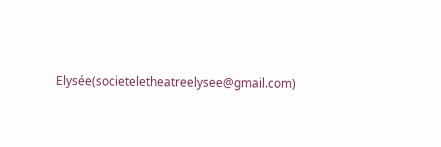Elysée(societeletheatreelysee@gmail.com)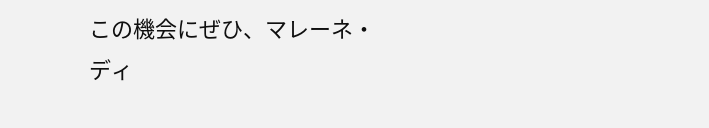この機会にぜひ、マレーネ・ディ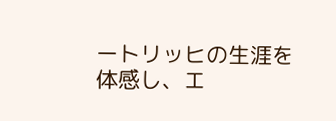ートリッヒの生涯を体感し、エ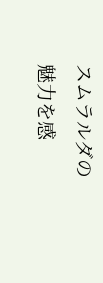スムラルダの魅力を感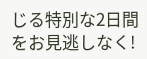じる特別な2日間をお見逃しなく!